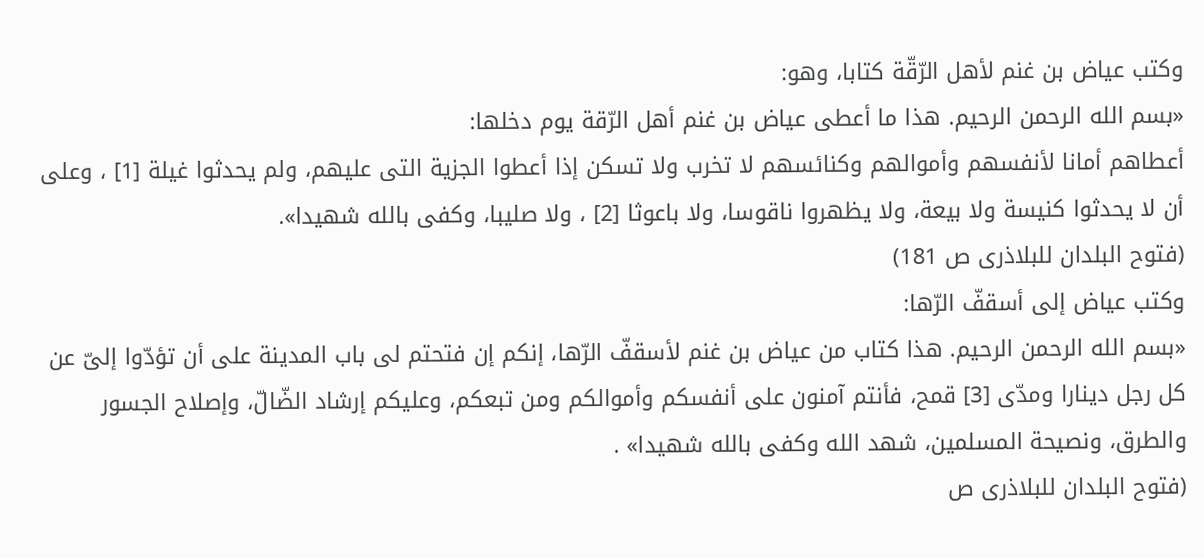وكتب عياض بن غنم لأهل الرّقّة كتابا، وهو:
«بسم الله الرحمن الرحيم. هذا ما أعطى عياض بن غنم أهل الرّقة يوم دخلها:
أعطاهم أمانا لأنفسهم وأموالهم وكنائسهم لا تخرب ولا تسكن إذا أعطوا الجزية التى عليهم، ولم يحدثوا غيلة [1] ، وعلى أن لا يحدثوا كنيسة ولا بيعة، ولا يظهروا ناقوسا، ولا باعوثا [2] ، ولا صليبا، وكفى بالله شهيدا».
(فتوح البلدان للبلاذرى ص 181)
وكتب عياض إلى أسقفّ الرّها:
«بسم الله الرحمن الرحيم. هذا كتاب من عياض بن غنم لأسقفّ الرّها، إنكم إن فتحتم لى باب المدينة على أن تؤدّوا إلىّ عن كل رجل دينارا ومدّى [3] قمح، فأنتم آمنون على أنفسكم وأموالكم ومن تبعكم، وعليكم إرشاد الضّالّ، وإصلاح الجسور والطرق، ونصيحة المسلمين، شهد الله وكفى بالله شهيدا» .
(فتوح البلدان للبلاذرى ص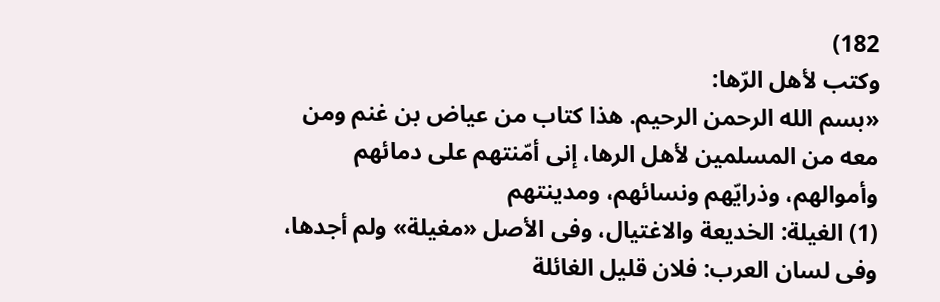182)
وكتب لأهل الرّها:
«بسم الله الرحمن الرحيم. هذا كتاب من عياض بن غنم ومن معه من المسلمين لأهل الرها، إنى أمّنتهم على دمائهم وأموالهم، وذرايّهم ونسائهم، ومدينتهم
(1) الغيلة: الخديعة والاغتيال، وفى الأصل «مغيلة» ولم أجدها، وفى لسان العرب: فلان قليل الغائلة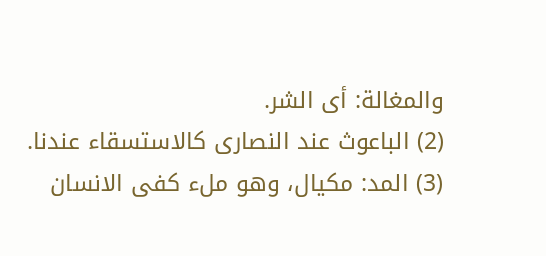والمغالة: أى الشر.
(2) الباعوث عند النصارى كالاستسقاء عندنا.
(3) المد: مكيال، وهو ملء كفى الانسان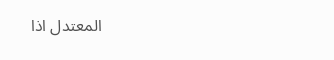المعتدل اذا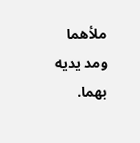ملأهما ومد يديه بهما.